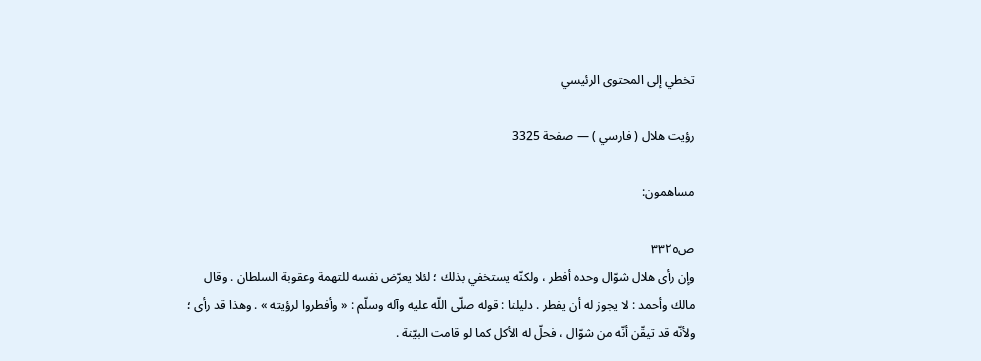تخطي إلى المحتوى الرئيسي

رؤيت هلال ( فارسي ) — صفحة 3325

مساهمون:

ص٣٣٢٥
وإن رأى هلال شوّال وحده أفطر ، ولكنّه يستخفي بذلك ؛ لئلا يعرّض نفسه للتهمة وعقوبة السلطان . وقال مالك وأحمد : لا يجوز له أن يفطر . دليلنا : قوله صلّى اللّه عليه وآله وسلّم : « وأفطروا لرؤيته » . وهذا قد رأى ؛ ولأنّه قد تيقّن أنّه من شوّال ، فحلّ له الأكل كما لو قامت البيّنة .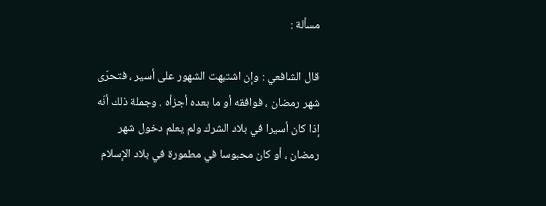مسألة :

قال الشافعي : وإن اشتبهت الشهور على أسير ، فتحرّى شهر رمضان ، فوافقه أو ما بعده أجزأه . وجملة ذلك أنّه إذا كان أسيرا في بلاد الشرك ولم يعلم دخول شهر رمضان ، أو كان محبوسا في مطمورة في بلاد الإسلام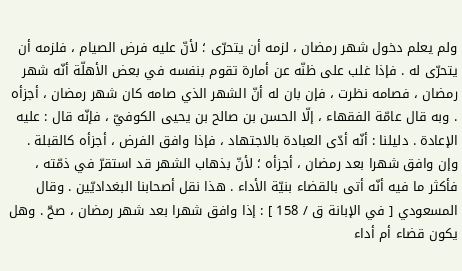ولم يعلم دخول شهر رمضان ، لزمه أن يتحرّى ؛ لأنّ عليه فرض الصيام ، فلزمه أن يتحرّى له . فإذا غلب على ظنّه عن أمارة تقوم بنفسه في بعض الأهلّة أنّه شهر رمضان ، فصامه نظرت ، فإن بان له أنّ الشهر الذي صامه كان شهر رمضان ، أجزأه . وبه قال عامّة الفقهاء ، إلّا الحسن بن صالح بن يحيى الكوفيّ ، فإنّه قال : عليه الإعادة . دليلنا : أنّه أدّى العبادة بالاجتهاد ، فإذا وافق الفرض ، أجزأه كالقبلة . وإن وافق شهرا بعد رمضان ، أجزأه ؛ لأنّ بذهاب الشهر قد استقرّ في ذمّته ، فأكثر ما فيه أنّه أتى بالقضاء بنيّة الأداء . هذا نقل أصحابنا البغداديّين . وقال المسعودي [ في الإبانة ق / 158 ] : إذا وافق شهرا بعد شهر رمضان ، صحّ . وهل يكون قضاء أم أداء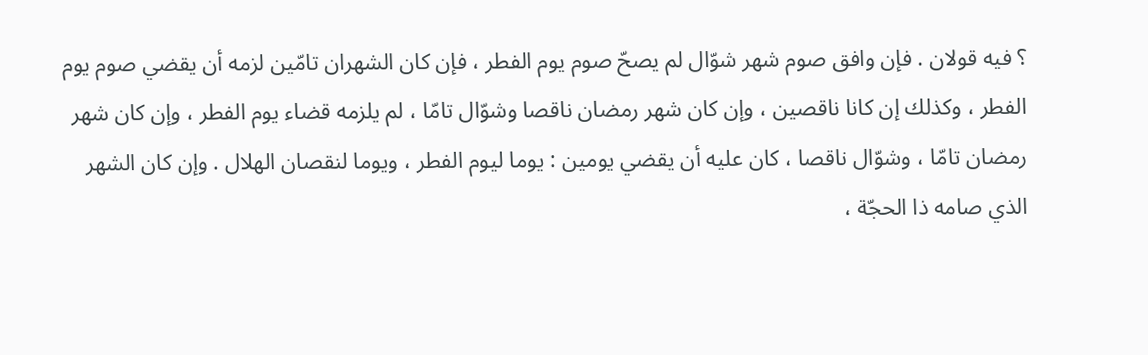؟ فيه قولان . فإن وافق صوم شهر شوّال لم يصحّ صوم يوم الفطر ، فإن كان الشهران تامّين لزمه أن يقضي صوم يوم الفطر ، وكذلك إن كانا ناقصين ، وإن كان شهر رمضان ناقصا وشوّال تامّا ، لم يلزمه قضاء يوم الفطر ، وإن كان شهر رمضان تامّا ، وشوّال ناقصا ، كان عليه أن يقضي يومين : يوما ليوم الفطر ، ويوما لنقصان الهلال . وإن كان الشهر الذي صامه ذا الحجّة ،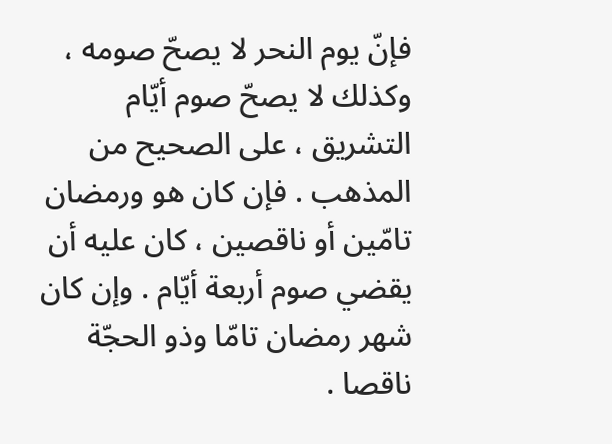فإنّ يوم النحر لا يصحّ صومه ، وكذلك لا يصحّ صوم أيّام التشريق ، على الصحيح من المذهب . فإن كان هو ورمضان تامّين أو ناقصين ، كان عليه أن يقضي صوم أربعة أيّام . وإن كان شهر رمضان تامّا وذو الحجّة ناقصا .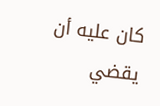كان عليه أن يقضي